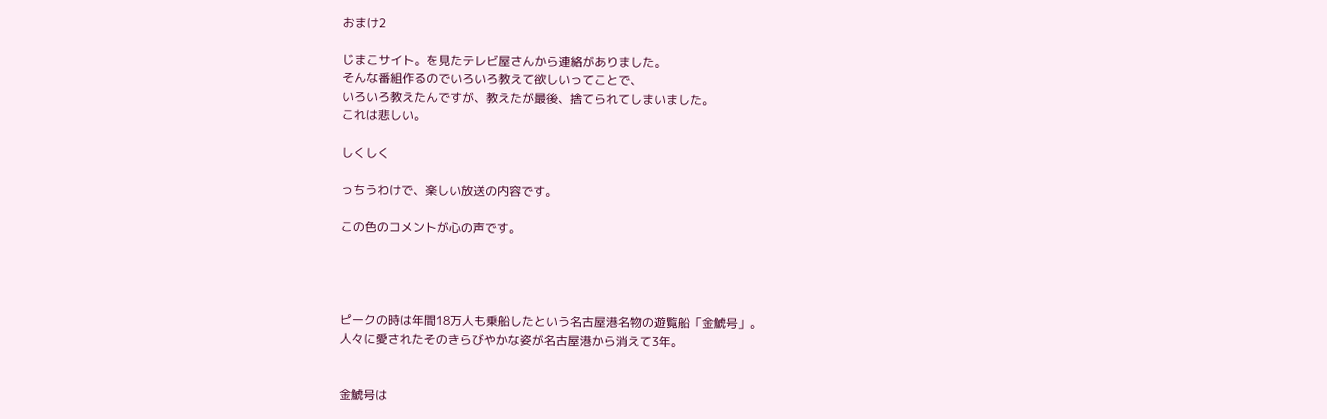おまけ2

じまこサイト。を見たテレビ屋さんから連絡がありました。
そんな番組作るのでいろいろ教えて欲しいってことで、
いろいろ教えたんですが、教えたが最後、捨てられてしまいました。
これは悲しい。

しくしく

っちうわけで、楽しい放送の内容です。

この色のコメントが心の声です。




ピークの時は年間18万人も乗船したという名古屋港名物の遊覧船「金鯱号」。
人々に愛されたそのきらびやかな姿が名古屋港から消えて3年。


金鯱号は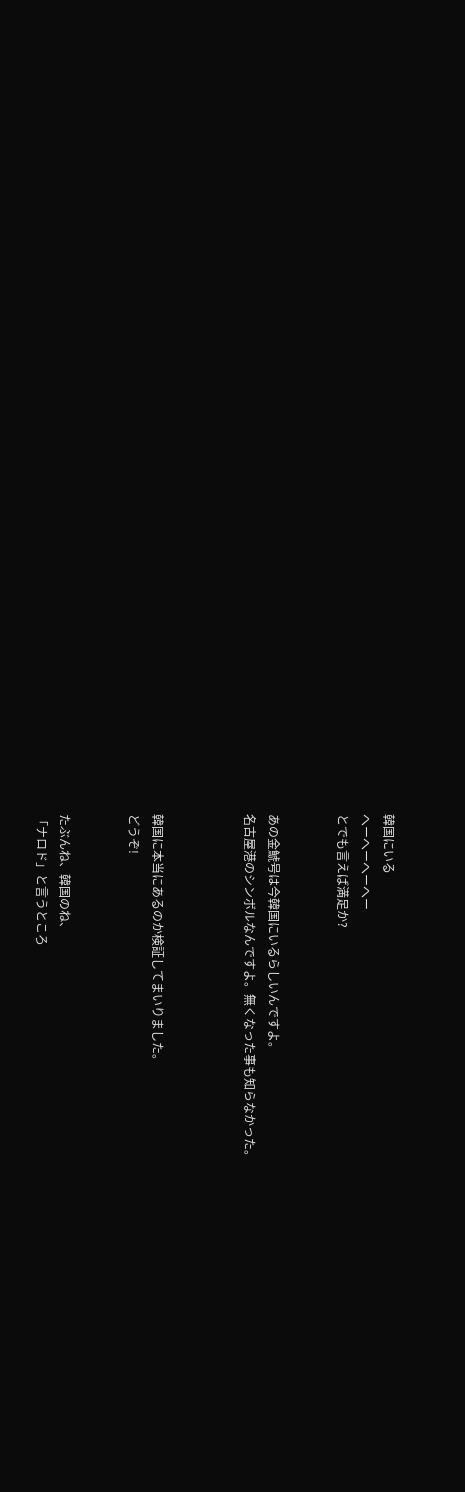韓国にいる
へーへーへーへー
とでも言えば満足か?


あの金鯱号は今韓国にいるらしいんですよ。
名古屋港のシンボルなんですよ。無くなった事も知らなかった。



韓国に本当にあるのか検証してまいりました。
どうぞ!


たぶんね、韓国のね、
「ナロド」と言うところ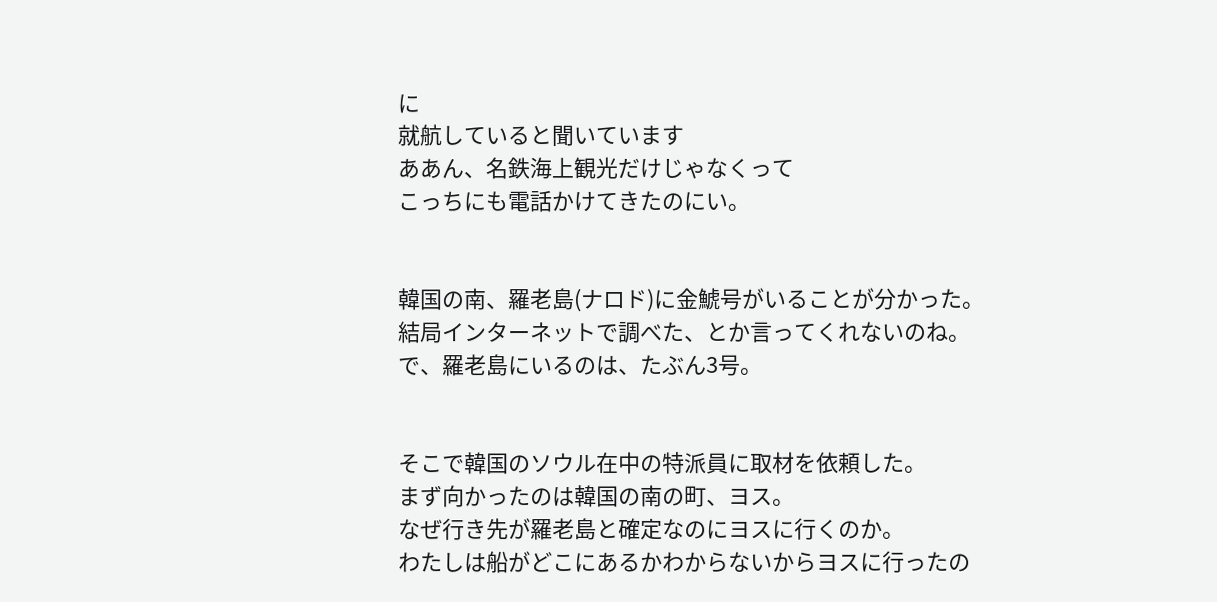に
就航していると聞いています
ああん、名鉄海上観光だけじゃなくって
こっちにも電話かけてきたのにい。


韓国の南、羅老島(ナロド)に金鯱号がいることが分かった。
結局インターネットで調べた、とか言ってくれないのね。
で、羅老島にいるのは、たぶん3号。


そこで韓国のソウル在中の特派員に取材を依頼した。
まず向かったのは韓国の南の町、ヨス。
なぜ行き先が羅老島と確定なのにヨスに行くのか。
わたしは船がどこにあるかわからないからヨスに行ったの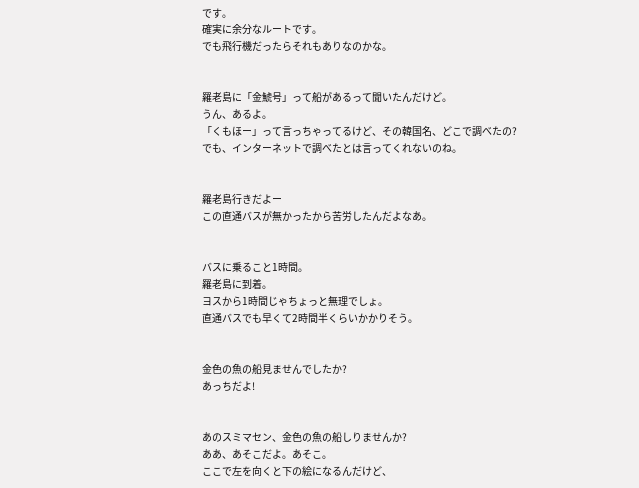です。
確実に余分なルートです。
でも飛行機だったらそれもありなのかな。


羅老島に「金鯱号」って船があるって聞いたんだけど。
うん、あるよ。
「くもほー」って言っちゃってるけど、その韓国名、どこで調べたの?
でも、インターネットで調べたとは言ってくれないのね。


羅老島行きだよー
この直通バスが無かったから苦労したんだよなあ。


バスに乗ること1時間。
羅老島に到着。
ヨスから1時間じゃちょっと無理でしょ。
直通バスでも早くて2時間半くらいかかりそう。


金色の魚の船見ませんでしたか?
あっちだよ!


あのスミマセン、金色の魚の船しりませんか?
ああ、あそこだよ。あそこ。
ここで左を向くと下の絵になるんだけど、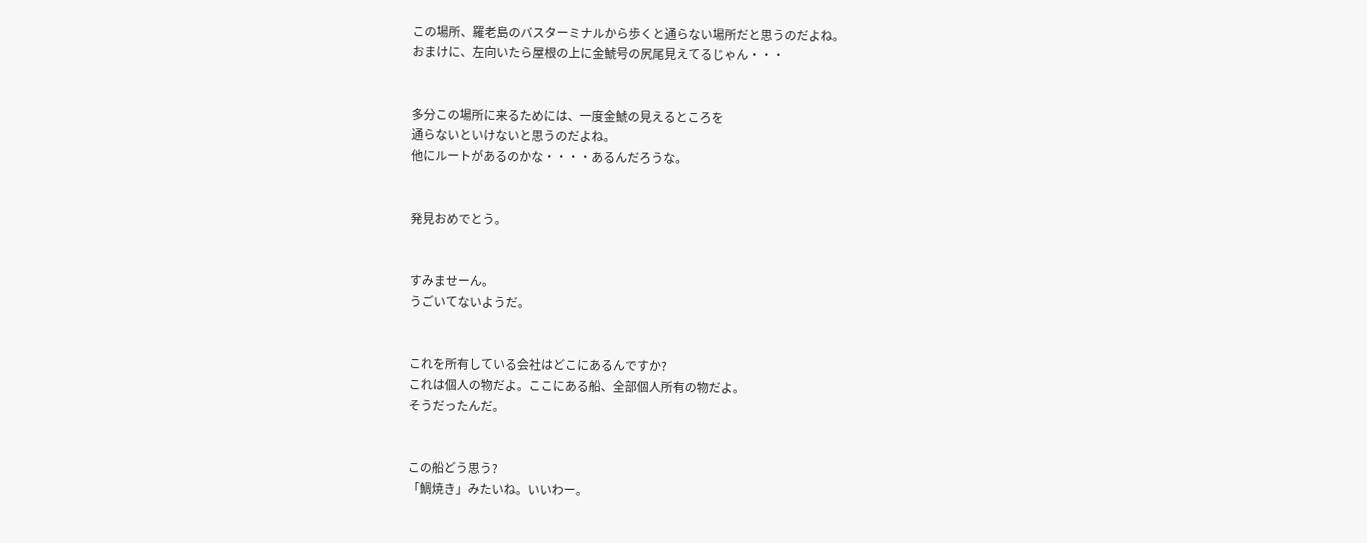この場所、羅老島のバスターミナルから歩くと通らない場所だと思うのだよね。
おまけに、左向いたら屋根の上に金鯱号の尻尾見えてるじゃん・・・


多分この場所に来るためには、一度金鯱の見えるところを
通らないといけないと思うのだよね。
他にルートがあるのかな・・・・あるんだろうな。


発見おめでとう。


すみませーん。
うごいてないようだ。


これを所有している会社はどこにあるんですか?
これは個人の物だよ。ここにある船、全部個人所有の物だよ。
そうだったんだ。


この船どう思う?
「鯛焼き」みたいね。いいわー。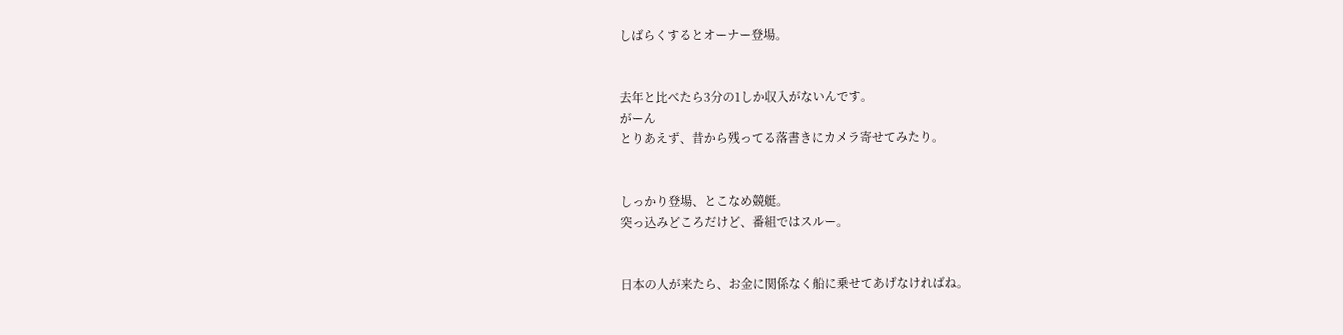しばらくするとオーナー登場。


去年と比べたら3分の1しか収入がないんです。
がーん
とりあえず、昔から残ってる落書きにカメラ寄せてみたり。


しっかり登場、とこなめ競艇。
突っ込みどころだけど、番組ではスルー。


日本の人が来たら、お金に関係なく船に乗せてあげなければね。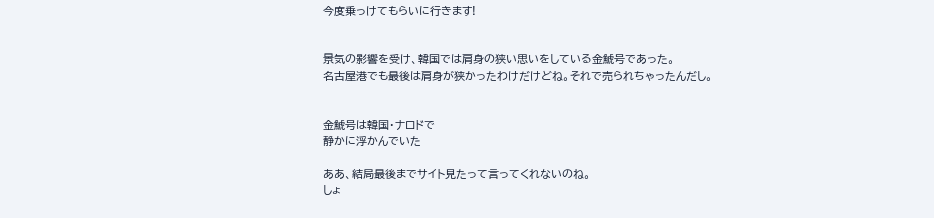今度乗っけてもらいに行きます!


景気の影響を受け、韓国では肩身の狭い思いをしている金鯱号であった。
名古屋港でも最後は肩身が狭かったわけだけどね。それで売られちゃったんだし。


金鯱号は韓国・ナロドで
静かに浮かんでいた

ああ、結局最後までサイト見たって言ってくれないのね。
しょ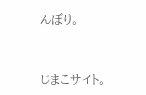んぼり。



じまこサイト。